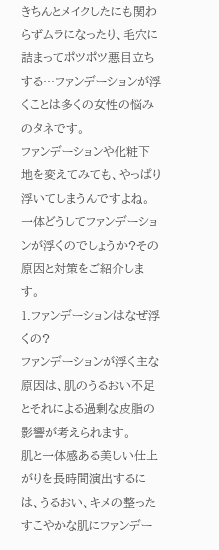きちんとメイクしたにも関わらずムラになったり、毛穴に詰まってポツポツ悪目立ちする…ファンデーションが浮くことは多くの女性の悩みのタネです。
ファンデーションや化粧下地を変えてみても、やっぱり浮いてしまうんですよね。
一体どうしてファンデーションが浮くのでしょうか?その原因と対策をご紹介します。
1.ファンデーションはなぜ浮くの?
ファンデーションが浮く主な原因は、肌のうるおい不足とそれによる過剰な皮脂の影響が考えられます。
肌と一体感ある美しい仕上がりを長時間演出するには、うるおい、キメの整ったすこやかな肌にファンデー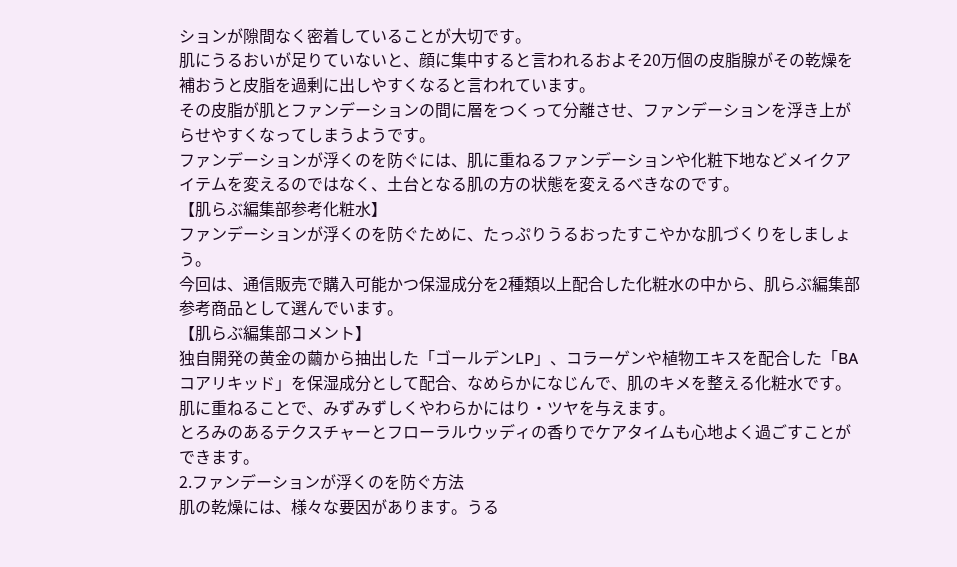ションが隙間なく密着していることが大切です。
肌にうるおいが足りていないと、顔に集中すると言われるおよそ20万個の皮脂腺がその乾燥を補おうと皮脂を過剰に出しやすくなると言われています。
その皮脂が肌とファンデーションの間に層をつくって分離させ、ファンデーションを浮き上がらせやすくなってしまうようです。
ファンデーションが浮くのを防ぐには、肌に重ねるファンデーションや化粧下地などメイクアイテムを変えるのではなく、土台となる肌の方の状態を変えるべきなのです。
【肌らぶ編集部参考化粧水】
ファンデーションが浮くのを防ぐために、たっぷりうるおったすこやかな肌づくりをしましょう。
今回は、通信販売で購入可能かつ保湿成分を2種類以上配合した化粧水の中から、肌らぶ編集部参考商品として選んでいます。
【肌らぶ編集部コメント】
独自開発の黄金の繭から抽出した「ゴールデンLP」、コラーゲンや植物エキスを配合した「BAコアリキッド」を保湿成分として配合、なめらかになじんで、肌のキメを整える化粧水です。
肌に重ねることで、みずみずしくやわらかにはり・ツヤを与えます。
とろみのあるテクスチャーとフローラルウッディの香りでケアタイムも心地よく過ごすことができます。
2.ファンデーションが浮くのを防ぐ方法
肌の乾燥には、様々な要因があります。うる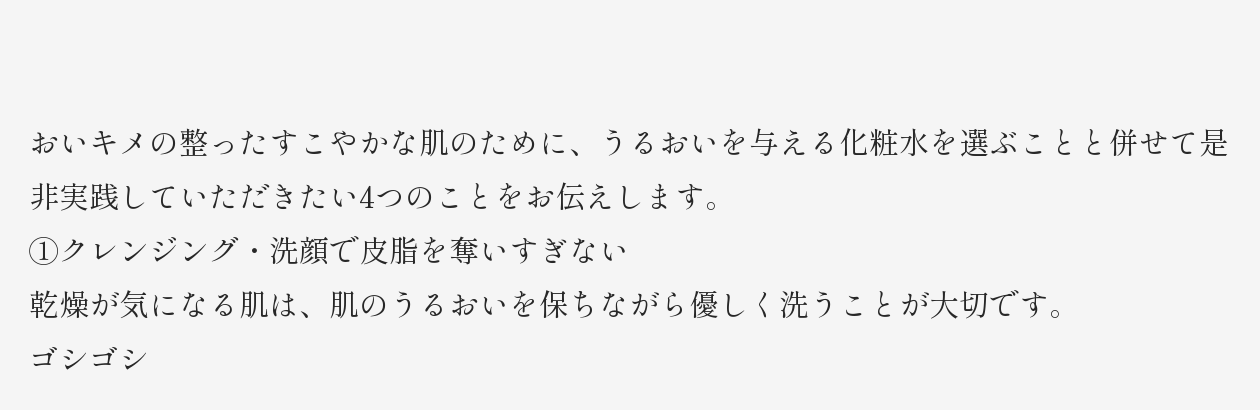おいキメの整ったすこやかな肌のために、うるおいを与える化粧水を選ぶことと併せて是非実践していただきたい4つのことをお伝えします。
①クレンジング・洗顔で皮脂を奪いすぎない
乾燥が気になる肌は、肌のうるおいを保ちながら優しく洗うことが大切です。
ゴシゴシ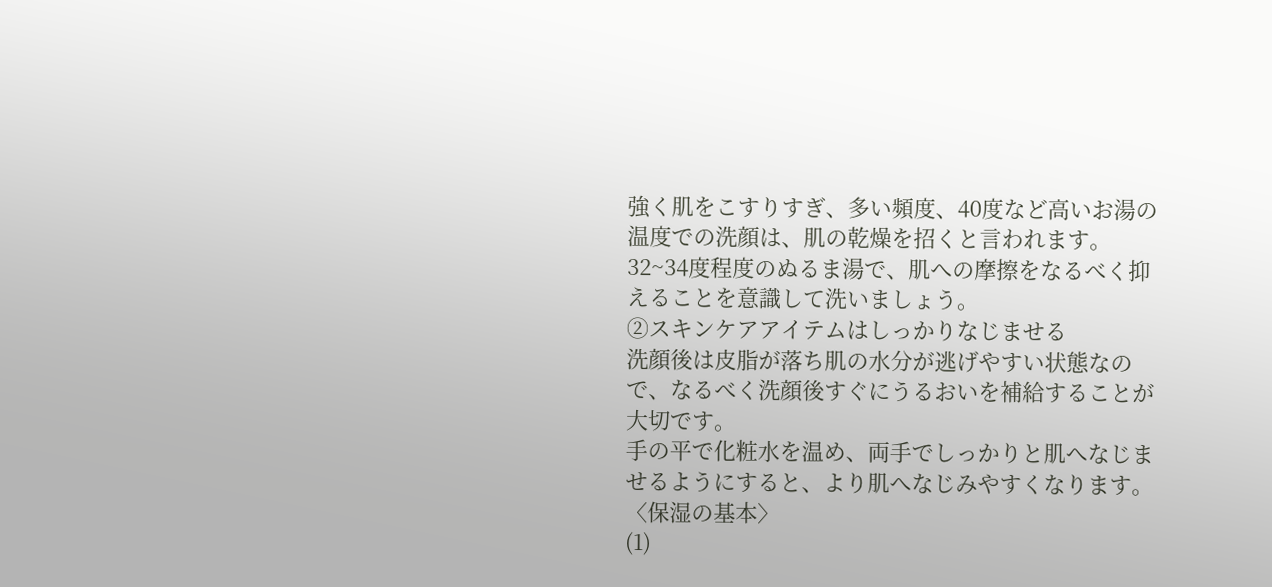強く肌をこすりすぎ、多い頻度、40度など高いお湯の温度での洗顔は、肌の乾燥を招くと言われます。
32~34度程度のぬるま湯で、肌への摩擦をなるべく抑えることを意識して洗いましょう。
②スキンケアアイテムはしっかりなじませる
洗顔後は皮脂が落ち肌の水分が逃げやすい状態なので、なるべく洗顔後すぐにうるおいを補給することが大切です。
手の平で化粧水を温め、両手でしっかりと肌へなじませるようにすると、より肌へなじみやすくなります。
〈保湿の基本〉
(1)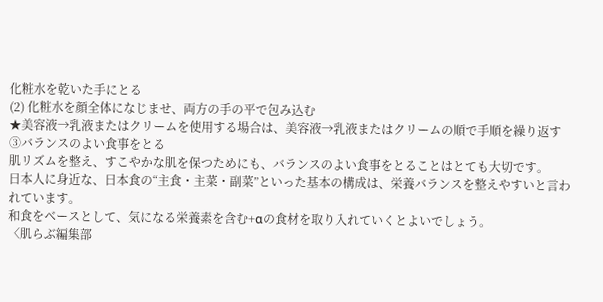化粧水を乾いた手にとる
(2) 化粧水を顔全体になじませ、両方の手の平で包み込む
★美容液→乳液またはクリームを使用する場合は、美容液→乳液またはクリームの順で手順を繰り返す
③バランスのよい食事をとる
肌リズムを整え、すこやかな肌を保つためにも、バランスのよい食事をとることはとても大切です。
日本人に身近な、日本食の“主食・主菜・副菜”といった基本の構成は、栄養バランスを整えやすいと言われています。
和食をベースとして、気になる栄養素を含む+αの食材を取り入れていくとよいでしょう。
〈肌らぶ編集部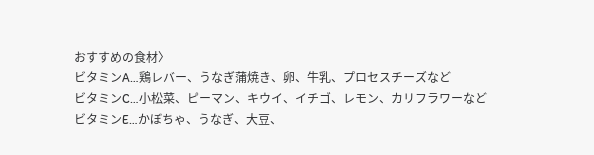おすすめの食材〉
ビタミンA…鶏レバー、うなぎ蒲焼き、卵、牛乳、プロセスチーズなど
ビタミンC…小松菜、ピーマン、キウイ、イチゴ、レモン、カリフラワーなど
ビタミンE…かぼちゃ、うなぎ、大豆、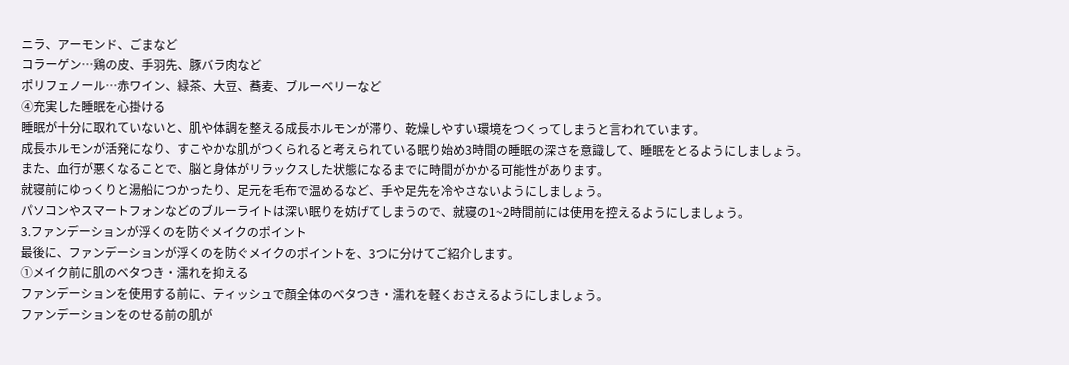ニラ、アーモンド、ごまなど
コラーゲン…鶏の皮、手羽先、豚バラ肉など
ポリフェノール…赤ワイン、緑茶、大豆、蕎麦、ブルーベリーなど
④充実した睡眠を心掛ける
睡眠が十分に取れていないと、肌や体調を整える成長ホルモンが滞り、乾燥しやすい環境をつくってしまうと言われています。
成長ホルモンが活発になり、すこやかな肌がつくられると考えられている眠り始め3時間の睡眠の深さを意識して、睡眠をとるようにしましょう。
また、血行が悪くなることで、脳と身体がリラックスした状態になるまでに時間がかかる可能性があります。
就寝前にゆっくりと湯船につかったり、足元を毛布で温めるなど、手や足先を冷やさないようにしましょう。
パソコンやスマートフォンなどのブルーライトは深い眠りを妨げてしまうので、就寝の1~2時間前には使用を控えるようにしましょう。
3.ファンデーションが浮くのを防ぐメイクのポイント
最後に、ファンデーションが浮くのを防ぐメイクのポイントを、3つに分けてご紹介します。
①メイク前に肌のベタつき・濡れを抑える
ファンデーションを使用する前に、ティッシュで顔全体のベタつき・濡れを軽くおさえるようにしましょう。
ファンデーションをのせる前の肌が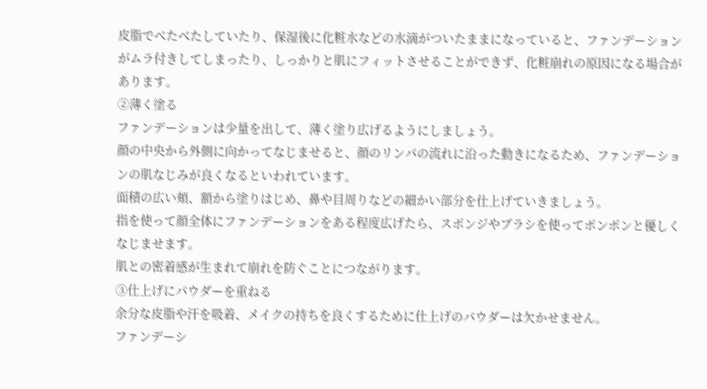皮脂でべたべたしていたり、保湿後に化粧水などの水滴がついたままになっていると、ファンデーションがムラ付きしてしまったり、しっかりと肌にフィットさせることができず、化粧崩れの原因になる場合があります。
②薄く塗る
ファンデーションは少量を出して、薄く塗り広げるようにしましょう。
顔の中央から外側に向かってなじませると、顔のリンパの流れに沿った動きになるため、ファンデーションの肌なじみが良くなるといわれています。
面積の広い頬、額から塗りはじめ、鼻や目周りなどの細かい部分を仕上げていきましょう。
指を使って顔全体にファンデーションをある程度広げたら、スポンジやブラシを使ってポンポンと優しくなじませます。
肌との密着感が生まれて崩れを防ぐことにつながります。
③仕上げにパウダーを重ねる
余分な皮脂や汗を吸着、メイクの持ちを良くするために仕上げのパウダーは欠かせません。
ファンデーシ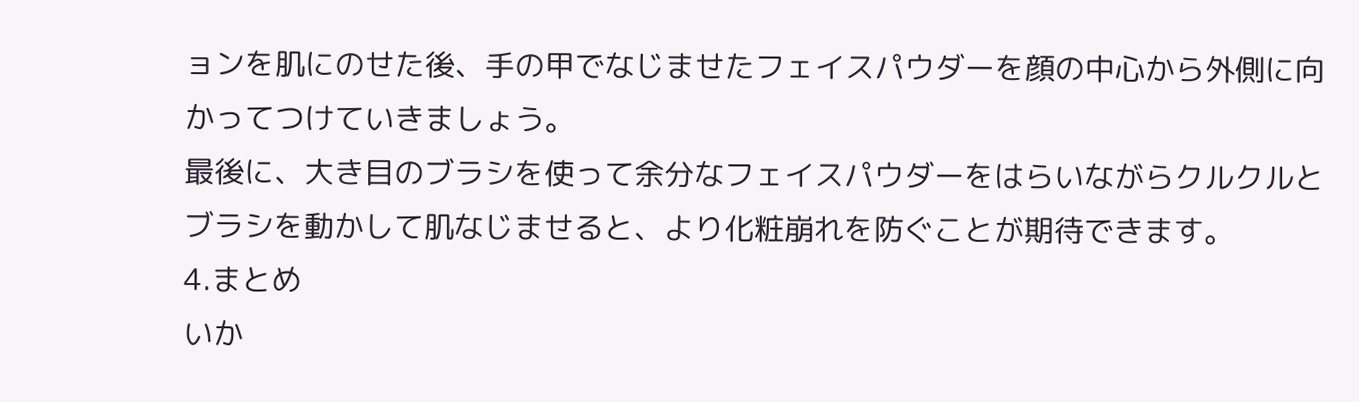ョンを肌にのせた後、手の甲でなじませたフェイスパウダーを顔の中心から外側に向かってつけていきましょう。
最後に、大き目のブラシを使って余分なフェイスパウダーをはらいながらクルクルとブラシを動かして肌なじませると、より化粧崩れを防ぐことが期待できます。
4.まとめ
いか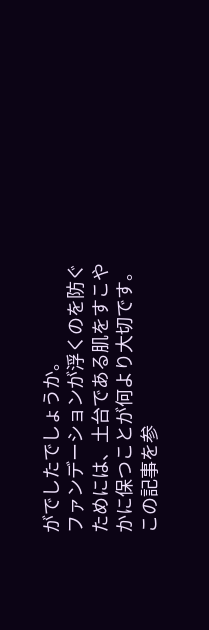がでしたでしょうか。
ファンデーションが浮くのを防ぐためには、土台である肌をすこやかに保つことが何より大切です。
この記事を参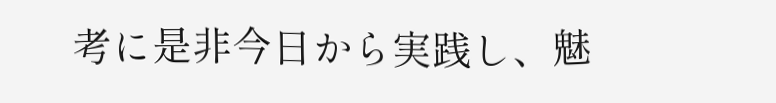考に是非今日から実践し、魅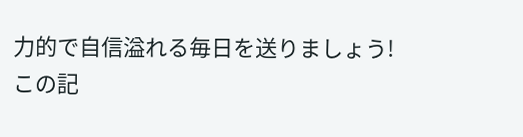力的で自信溢れる毎日を送りましょう!
この記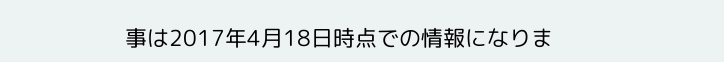事は2017年4月18日時点での情報になりま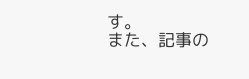す。
また、記事の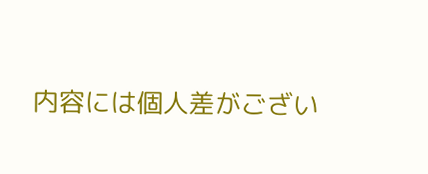内容には個人差がござい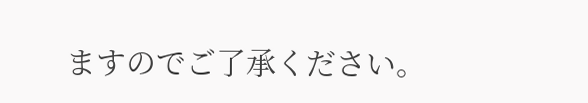ますのでご了承ください。